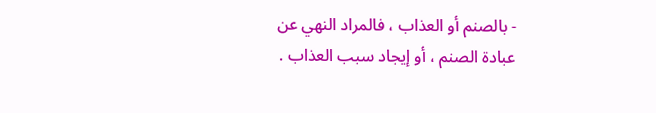- بالصنم أو العذاب ، فالمراد النهي عن عبادة الصنم ، أو إيجاد سبب العذاب .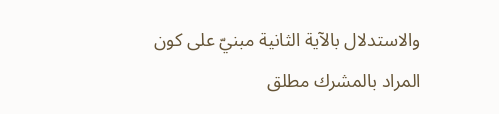والاستدلال بالآية الثانية مبنيّ على كون المراد بالمشرك مطلق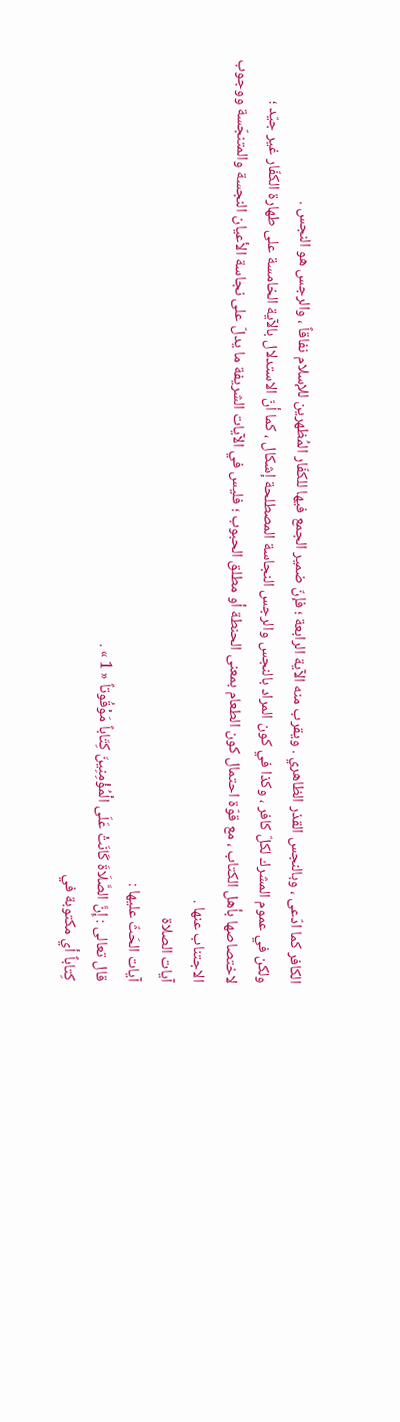الكافر كما ادّعى ، وبالنجس القذر الظاهري . ويقرب منه الآية الرابعة ؛ فإنّ ضمير الجمع فيها للكفّار المُظهرين للإسلام نفاقاً ، والرجس هو النجس .
ولكن في عموم المشرك لكلّ كافر ، وكذا في كون المراد بالنجس والرجس النجاسة المصطلحة إشكال ، كما أنّ الاستدلال بالآية الخامسة على طهارة الكفّار غير جيّد ؛ لاختصاصها بأهل الكتاب ، مع قوّة احتمال كون الطعام بمعنى الحنطة أو مطلق الحبوب ؛ فليس في الآيات الشريفة ما يدلّ على نجاسة الأعيان النجسة والمتنجّسة ووجوب الاجتناب عنها .
آيات الصلاة
آيات الحَثّ عليها :
قال تعالى : إِنَّ الصَّلَاةَ كَانَتْ عَلَى الْمُؤْمِنِينَ كِتَاباً مَوْقُوتاً « 1 » .
كِتاباً أي مكتوبة في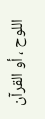اللوح ، أو القرآن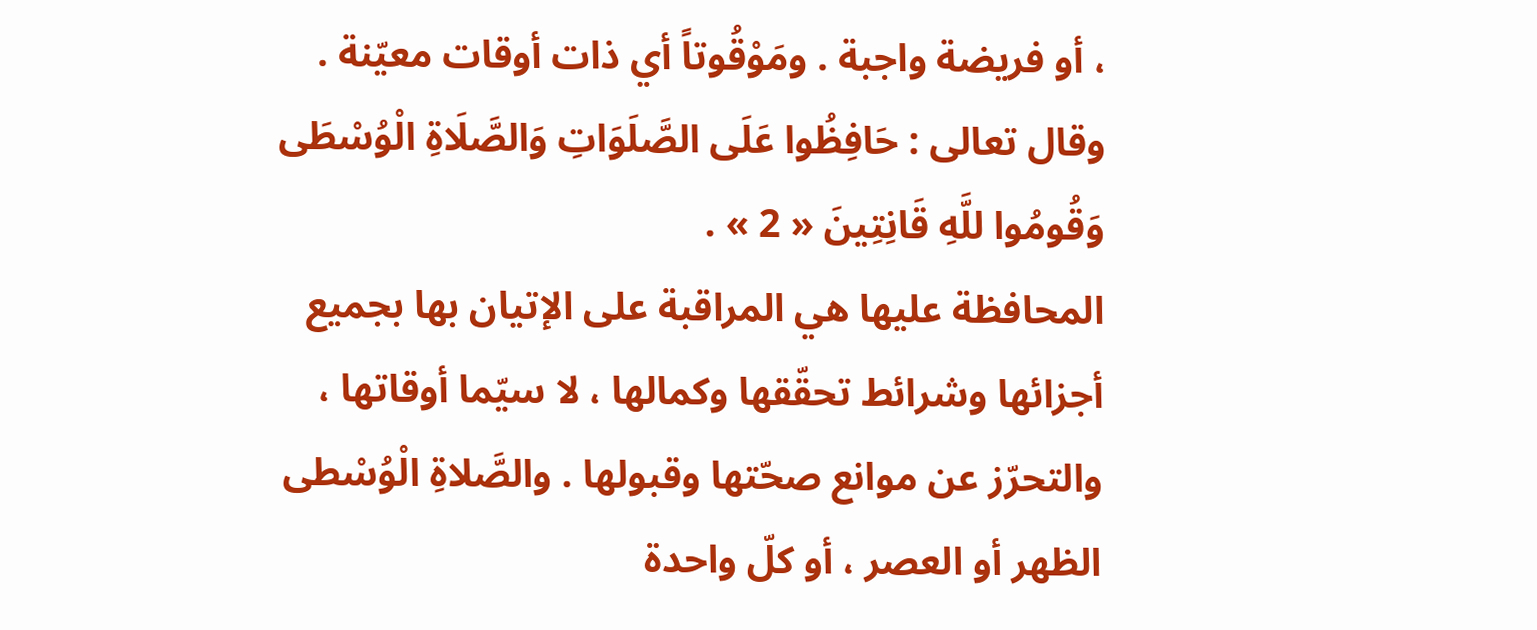، أو فريضة واجبة . ومَوْقُوتاً أي ذات أوقات معيّنة .
وقال تعالى : حَافِظُوا عَلَى الصَّلَوَاتِ وَالصَّلَاةِ الْوُسْطَى وَقُومُوا للَّهِ قَانِتِينَ « 2 » .
المحافظة عليها هي المراقبة على الإتيان بها بجميع أجزائها وشرائط تحقّقها وكمالها ، لا سيّما أوقاتها ، والتحرّز عن موانع صحّتها وقبولها . والصَّلاةِ الْوُسْطى الظهر أو العصر ، أو كلّ واحدة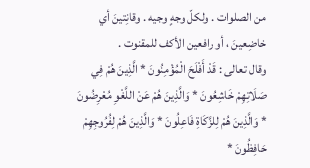من الصلوات . ولكلّ وجهٍ وجيه . وقانِتينَ أي خاضِعينَ ، أو رافعين الأكف للمقنوت .
وقال تعالى : قَدْ أَفْلَحَ الْمُؤْمِنُونَ * الَّذِينَ هُمْ فِي صَلَاتِهِمْ خَاشِعُونَ * وَالَّذِينَ هُمْ عَنْ اللَّغْوِ مُعْرِضُونَ * وَالَّذِينَ هُمْ لِلزَّكَاةِ فَاعِلُونَ * وَالَّذِينَ هُمْ لِفُرُوجِهِمْ حَافِظُونَ *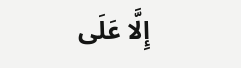إِلَّا عَلَى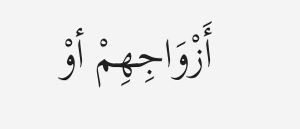أَزْوَاجِهِمْ أوْ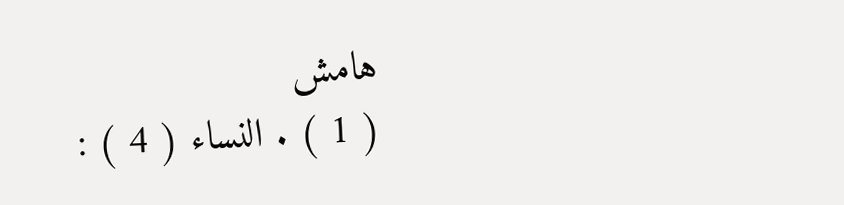هامش
( 1 ) . النساء ( 4 ) :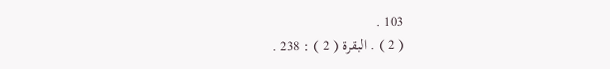103 .
( 2 ) . البقرة ( 2 ) : 238 .